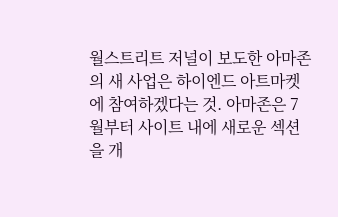월스트리트 저널이 보도한 아마존의 새 사업은 하이엔드 아트마켓에 참여하겠다는 것. 아마존은 7월부터 사이트 내에 새로운 섹션을 개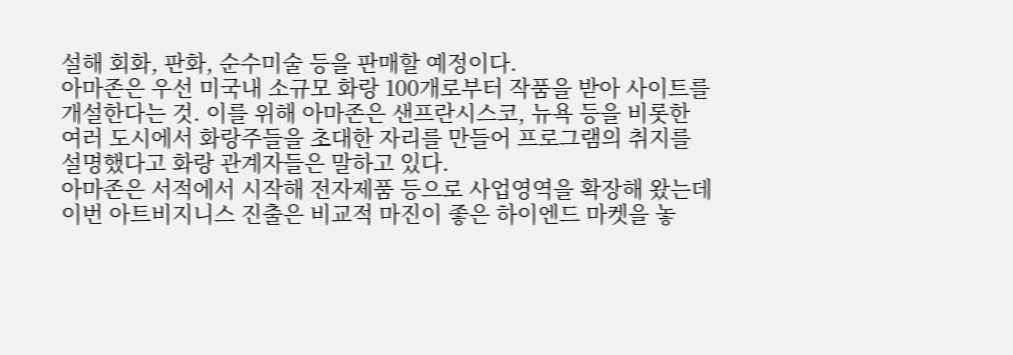설해 회화, 판화, 순수미술 등을 판매할 예정이다.
아마존은 우선 미국내 소규모 화랑 100개로부터 작품을 받아 사이트를 개설한다는 것. 이를 위해 아마존은 샌프란시스코, 뉴욕 등을 비롯한 여러 도시에서 화랑주들을 초대한 자리를 만들어 프로그램의 취지를 설명했다고 화랑 관계자들은 말하고 있다.
아마존은 서적에서 시작해 전자제품 등으로 사업영역을 확장해 왔는데 이번 아트비지니스 진출은 비교적 마진이 좋은 하이엔드 마켓을 놓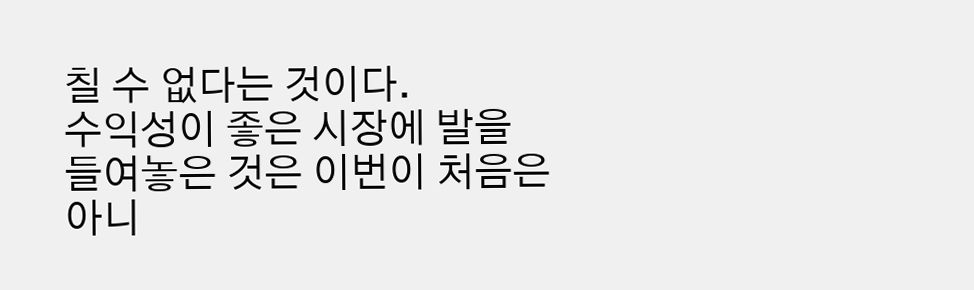칠 수 없다는 것이다.
수익성이 좋은 시장에 발을 들여놓은 것은 이번이 처음은 아니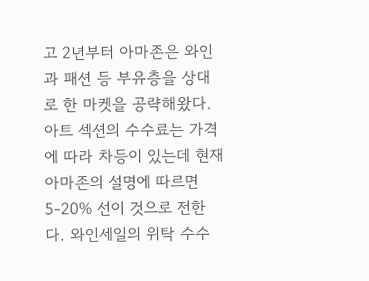고 2년부터 아마존은 와인과 패션 등 부유층을 상대로 한 마켓을 공략해왔다.
아트 섹션의 수수료는 가격에 따라 차등이 있는데 현재 아마존의 설명에 따르면 5-20% 선이 것으로 전한다. 와인세일의 위탁 수수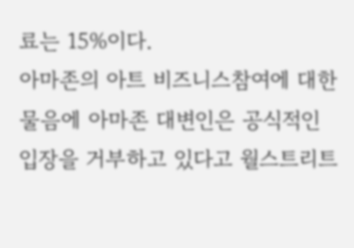료는 15%이다.
아마존의 아트 비즈니스참여에 대한 물음에 아마존 대변인은 공식적인 입장을 거부하고 있다고 월스트리트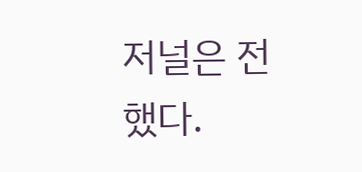저널은 전했다.